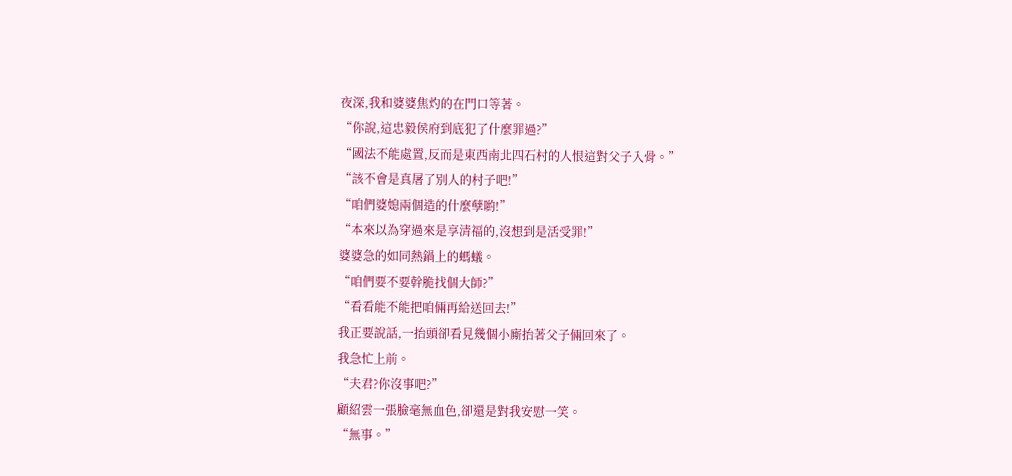夜深,我和婆婆焦灼的在門口等著。
“你說,這忠毅侯府到底犯了什麼罪過?”
“國法不能處置,反而是東西南北四石村的人恨這對父子入骨。”
“該不會是真屠了別人的村子吧!”
“咱們婆媳兩個造的什麼孽喲!”
“本來以為穿過來是享清福的,沒想到是活受罪!”
婆婆急的如同熱鍋上的螞蟻。
“咱們要不要幹脆找個大師?”
“看看能不能把咱倆再給送回去!”
我正要說話,一抬頭卻看見幾個小廝抬著父子倆回來了。
我急忙上前。
“夫君?你沒事吧?”
顧紹雲一張臉毫無血色,卻還是對我安慰一笑。
“無事。”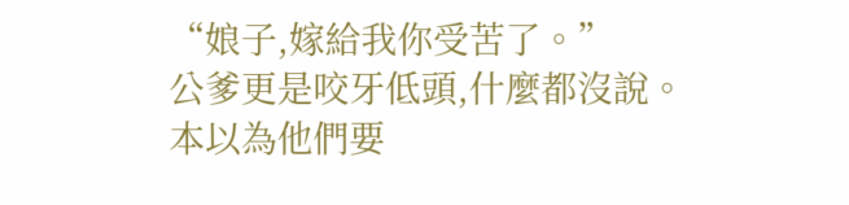“娘子,嫁給我你受苦了。”
公爹更是咬牙低頭,什麼都沒說。
本以為他們要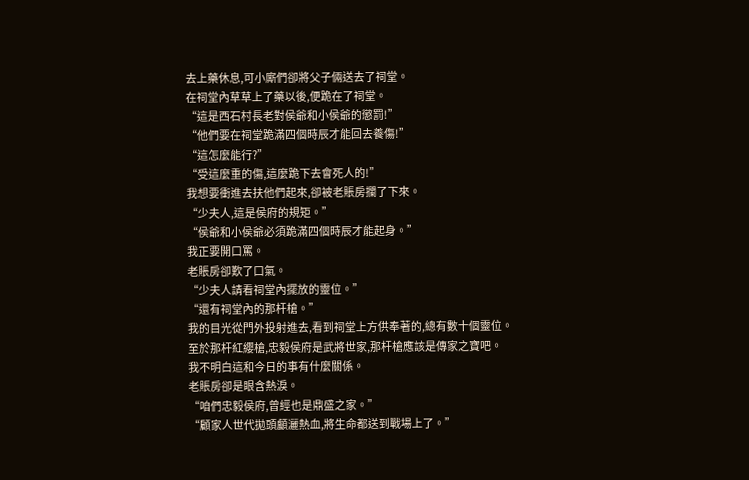去上藥休息,可小廝們卻將父子倆送去了祠堂。
在祠堂內草草上了藥以後,便跪在了祠堂。
“這是西石村長老對侯爺和小侯爺的懲罰!”
“他們要在祠堂跪滿四個時辰才能回去養傷!”
“這怎麼能行?”
“受這麼重的傷,這麼跪下去會死人的!”
我想要衝進去扶他們起來,卻被老賬房攔了下來。
“少夫人,這是侯府的規矩。”
“侯爺和小侯爺必須跪滿四個時辰才能起身。”
我正要開口罵。
老賬房卻歎了口氣。
“少夫人請看祠堂內擺放的靈位。”
“還有祠堂內的那杆槍。”
我的目光從門外投射進去,看到祠堂上方供奉著的,總有數十個靈位。
至於那杆紅纓槍,忠毅侯府是武將世家,那杆槍應該是傳家之寶吧。
我不明白這和今日的事有什麼關係。
老賬房卻是眼含熱淚。
“咱們忠毅侯府,曾經也是鼎盛之家。”
“顧家人世代拋頭顱灑熱血,將生命都送到戰場上了。”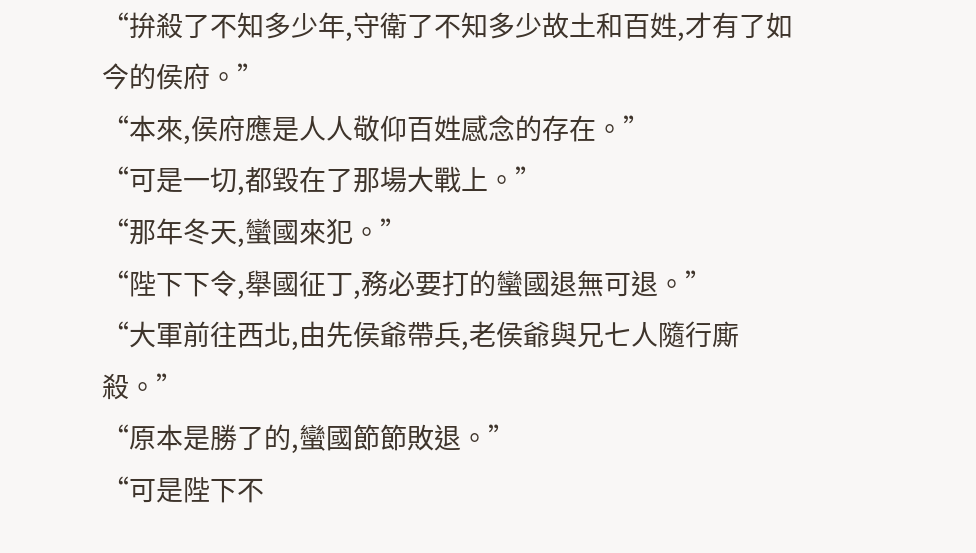“拚殺了不知多少年,守衛了不知多少故土和百姓,才有了如今的侯府。”
“本來,侯府應是人人敬仰百姓感念的存在。”
“可是一切,都毀在了那場大戰上。”
“那年冬天,蠻國來犯。”
“陛下下令,舉國征丁,務必要打的蠻國退無可退。”
“大軍前往西北,由先侯爺帶兵,老侯爺與兄七人隨行廝殺。”
“原本是勝了的,蠻國節節敗退。”
“可是陛下不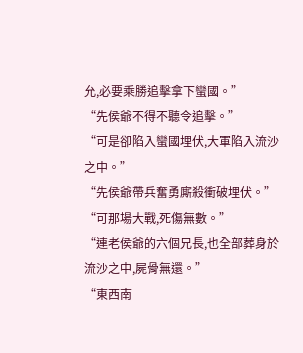允,必要乘勝追擊拿下蠻國。”
“先侯爺不得不聽令追擊。”
“可是卻陷入蠻國埋伏,大軍陷入流沙之中。”
“先侯爺帶兵奮勇廝殺衝破埋伏。”
“可那場大戰,死傷無數。”
“連老侯爺的六個兄長,也全部葬身於流沙之中,屍骨無還。”
“東西南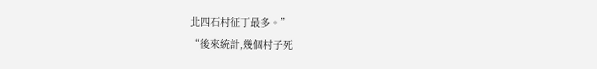北四石村征丁最多。”
“後來統計,幾個村子死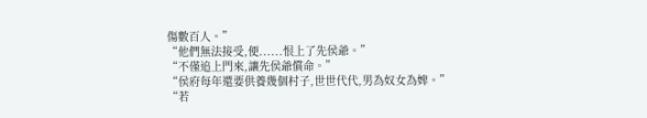傷數百人。”
“他們無法接受,便......恨上了先侯爺。”
“不僅追上門來,讓先侯爺償命。”
“侯府每年還要供養幾個村子,世世代代,男為奴女為婢。”
“若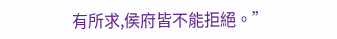有所求,侯府皆不能拒絕。”